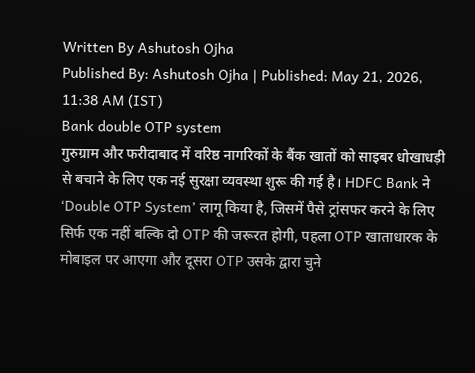Written By Ashutosh Ojha
Published By: Ashutosh Ojha | Published: May 21, 2026, 11:38 AM (IST)
Bank double OTP system
गुरुग्राम और फरीदाबाद में वरिष्ठ नागरिकों के बैंक खातों को साइबर धोखाधड़ी से बचाने के लिए एक नई सुरक्षा व्यवस्था शुरू की गई है। HDFC Bank ने ‘Double OTP System’ लागू किया है, जिसमें पैसे ट्रांसफर करने के लिए सिर्फ एक नहीं बल्कि दो OTP की जरूरत होगी, पहला OTP खाताधारक के मोबाइल पर आएगा और दूसरा OTP उसके द्वारा चुने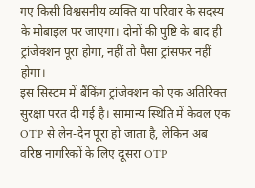गए किसी विश्वसनीय व्यक्ति या परिवार के सदस्य के मोबाइल पर जाएगा। दोनों की पुष्टि के बाद ही ट्रांजेक्शन पूरा होगा, नहीं तो पैसा ट्रांसफर नहीं होगा।
इस सिस्टम में बैंकिंग ट्रांजेक्शन को एक अतिरिक्त सुरक्षा परत दी गई है। सामान्य स्थिति में केवल एक OTP से लेन-देन पूरा हो जाता है, लेकिन अब वरिष्ठ नागरिकों के लिए दूसरा OTP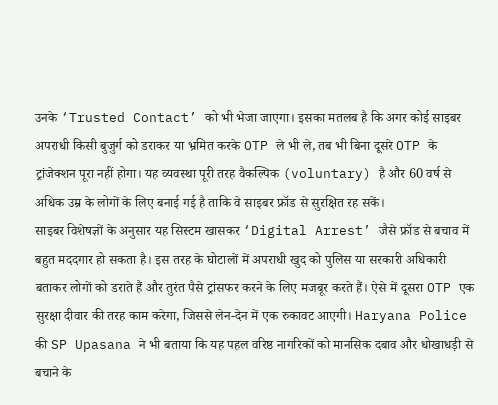उनके ‘Trusted Contact’ को भी भेजा जाएगा। इसका मतलब है कि अगर कोई साइबर अपराधी किसी बुजुर्ग को डराकर या भ्रमित करके OTP ले भी ले, तब भी बिना दूसरे OTP के ट्रांजेक्शन पूरा नहीं होगा। यह व्यवस्था पूरी तरह वैकल्पिक (voluntary) है और 60 वर्ष से अधिक उम्र के लोगों के लिए बनाई गई है ताकि वे साइबर फ्रॉड से सुरक्षित रह सकें।
साइबर विशेषज्ञों के अनुसार यह सिस्टम खासकर ‘Digital Arrest’ जैसे फ्रॉड से बचाव में बहुत मददगार हो सकता है। इस तरह के घोटालों में अपराधी खुद को पुलिस या सरकारी अधिकारी बताकर लोगों को डराते हैं और तुरंत पैसे ट्रांसफर करने के लिए मजबूर करते हैं। ऐसे में दूसरा OTP एक सुरक्षा दीवार की तरह काम करेगा, जिससे लेन-देन में एक रुकावट आएगी। Haryana Police की SP Upasana ने भी बताया कि यह पहल वरिष्ठ नागरिकों को मानसिक दबाव और धोखाधड़ी से बचाने के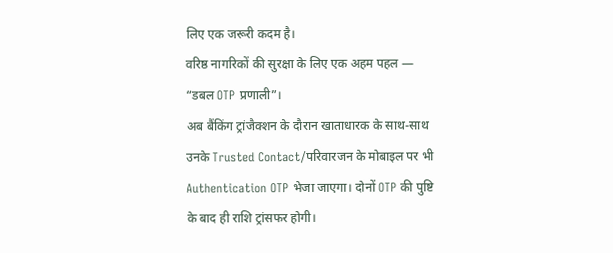लिए एक जरूरी कदम है।
वरिष्ठ नागरिकों की सुरक्षा के लिए एक अहम पहल — “डबल OTP प्रणाली”।
अब बैंकिंग ट्रांजैक्शन के दौरान खाताधारक के साथ-साथ उनके Trusted Contact/परिवारजन के मोबाइल पर भी Authentication OTP भेजा जाएगा। दोनों OTP की पुष्टि के बाद ही राशि ट्रांसफर होगी।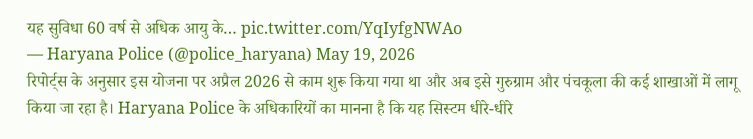यह सुविधा 60 वर्ष से अधिक आयु के… pic.twitter.com/YqIyfgNWAo
— Haryana Police (@police_haryana) May 19, 2026
रिपोर्ट्स के अनुसार इस योजना पर अप्रैल 2026 से काम शुरू किया गया था और अब इसे गुरुग्राम और पंचकूला की कई शाखाओं में लागू किया जा रहा है। Haryana Police के अधिकारियों का मानना है कि यह सिस्टम धीरे-धीरे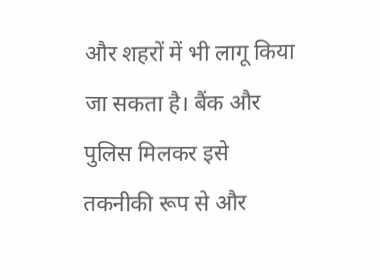और शहरों में भी लागू किया जा सकता है। बैंक और पुलिस मिलकर इसे तकनीकी रूप से और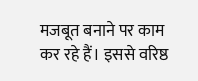मजबूत बनाने पर काम कर रहे हैं। इससे वरिष्ठ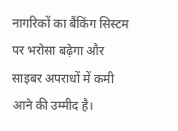नागरिकों का बैंकिंग सिस्टम पर भरोसा बढ़ेगा और साइबर अपराधों में कमी आने की उम्मीद है।